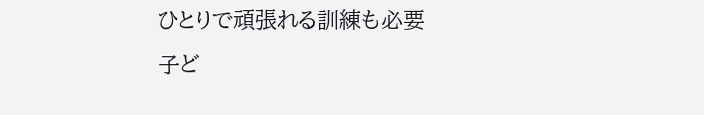ひとりで頑張れる訓練も必要
子ど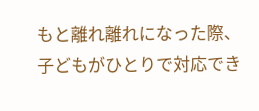もと離れ離れになった際、子どもがひとりで対応でき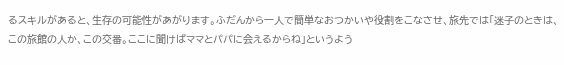るスキルがあると、生存の可能性があがります。ふだんから一人で簡単なおつかいや役割をこなさせ、旅先では「迷子のときは、この旅館の人か、この交番。ここに聞けばママとパパに会えるからね」というよう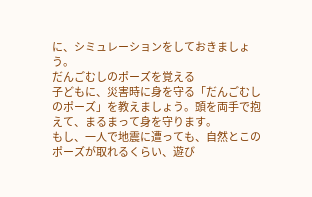に、シミュレーションをしておきましょう。
だんごむしのポーズを覚える
子どもに、災害時に身を守る「だんごむしのポーズ」を教えましょう。頭を両手で抱えて、まるまって身を守ります。
もし、一人で地震に遭っても、自然とこのポーズが取れるくらい、遊び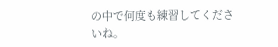の中で何度も練習してくださいね。